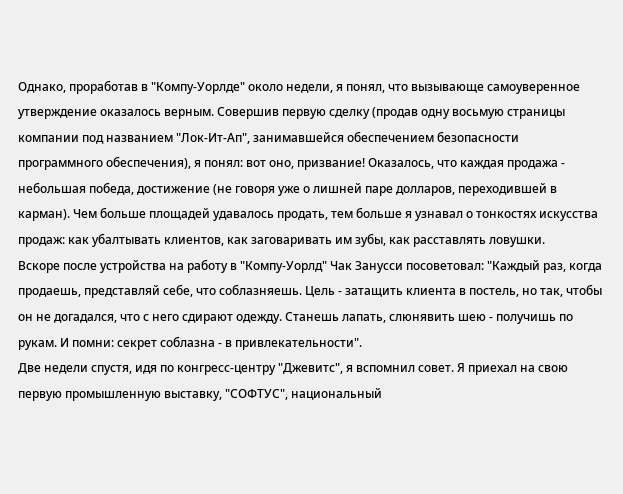Однако, проработав в "Компу-Уорлде" около недели, я понял, что вызывающе самоуверенное утверждение оказалось верным. Совершив первую сделку (продав одну восьмую страницы компании под названием "Лок-Ит-Ап", занимавшейся обеспечением безопасности программного обеспечения), я понял: вот оно, призвание! Оказалось, что каждая продажа - небольшая победа, достижение (не говоря уже о лишней паре долларов, переходившей в карман). Чем больше площадей удавалось продать, тем больше я узнавал о тонкостях искусства продаж: как убалтывать клиентов, как заговаривать им зубы, как расставлять ловушки.
Вскоре после устройства на работу в "Компу-Уорлд" Чак Занусси посоветовал: "Каждый раз, когда продаешь, представляй себе, что соблазняешь. Цель - затащить клиента в постель, но так, чтобы он не догадался, что с него сдирают одежду. Станешь лапать, слюнявить шею - получишь по рукам. И помни: секрет соблазна - в привлекательности".
Две недели спустя, идя по конгресс-центру "Джевитс", я вспомнил совет. Я приехал на свою первую промышленную выставку, "СОФТУС", национальный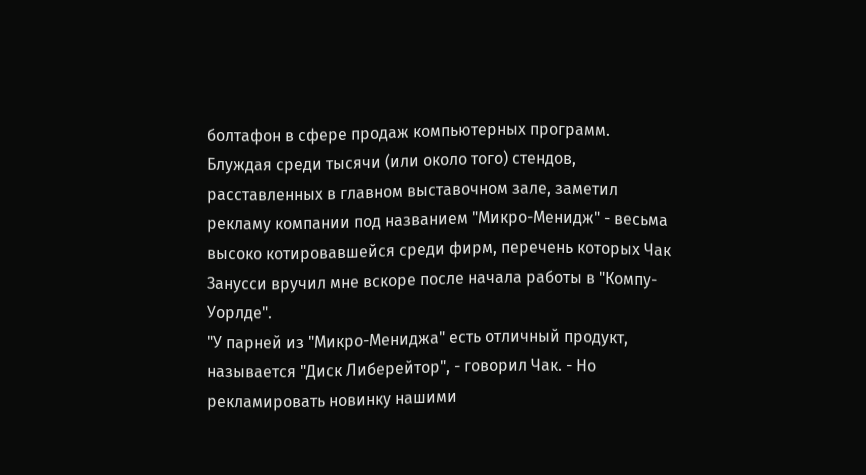болтафон в сфере продаж компьютерных программ. Блуждая среди тысячи (или около того) стендов, расставленных в главном выставочном зале, заметил рекламу компании под названием "Микро-Менидж" - весьма высоко котировавшейся среди фирм, перечень которых Чак Занусси вручил мне вскоре после начала работы в "Компу-Уорлде".
"У парней из "Микро-Мениджа" есть отличный продукт, называется "Диск Либерейтор", - говорил Чак. - Но рекламировать новинку нашими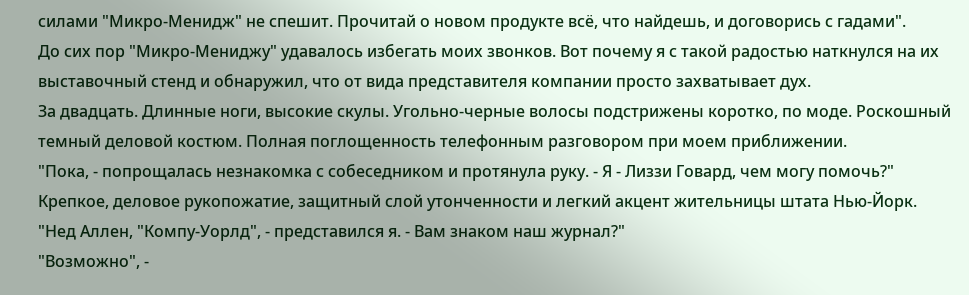силами "Микро-Менидж" не спешит. Прочитай о новом продукте всё, что найдешь, и договорись с гадами".
До сих пор "Микро-Мениджу" удавалось избегать моих звонков. Вот почему я с такой радостью наткнулся на их выставочный стенд и обнаружил, что от вида представителя компании просто захватывает дух.
За двадцать. Длинные ноги, высокие скулы. Угольно-черные волосы подстрижены коротко, по моде. Роскошный темный деловой костюм. Полная поглощенность телефонным разговором при моем приближении.
"Пока, - попрощалась незнакомка с собеседником и протянула руку. - Я - Лиззи Говард, чем могу помочь?"
Крепкое, деловое рукопожатие, защитный слой утонченности и легкий акцент жительницы штата Нью-Йорк.
"Нед Аллен, "Компу-Уорлд", - представился я. - Вам знаком наш журнал?"
"Возможно", -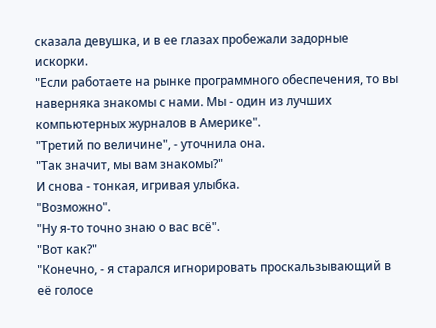сказала девушка, и в ее глазах пробежали задорные искорки.
"Если работаете на рынке программного обеспечения, то вы наверняка знакомы с нами. Мы - один из лучших компьютерных журналов в Америке".
"Третий по величине", - уточнила она.
"Так значит, мы вам знакомы?"
И снова - тонкая, игривая улыбка.
"Возможно".
"Ну я-то точно знаю о вас всё".
"Вот как?"
"Конечно, - я старался игнорировать проскальзывающий в её голосе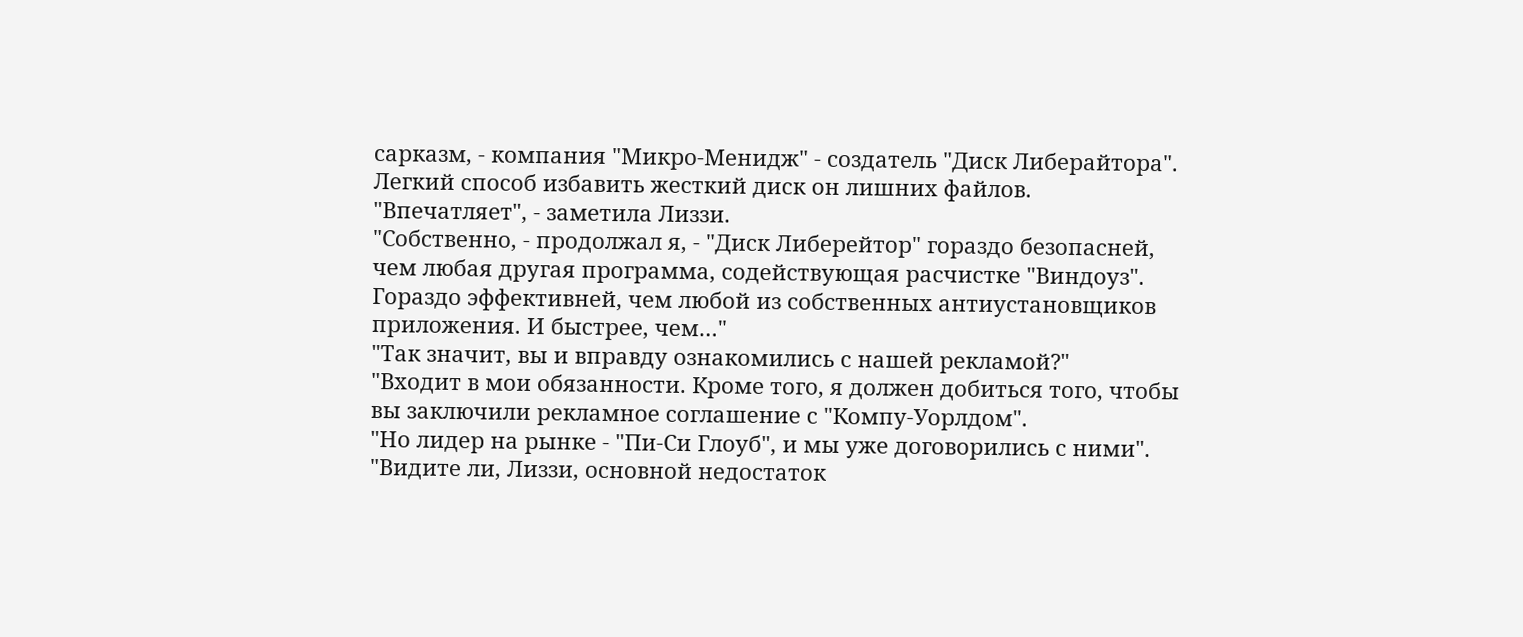сарказм, - компания "Микро-Менидж" - создатель "Диск Либерайтора". Легкий способ избавить жесткий диск он лишних файлов.
"Впечатляет", - заметила Лиззи.
"Собственно, - продолжал я, - "Диск Либерейтор" гораздо безопасней, чем любая другая программа, содействующая расчистке "Виндоуз". Гораздо эффективней, чем любой из собственных антиустановщиков приложения. И быстрее, чем…"
"Так значит, вы и вправду ознакомились с нашей рекламой?"
"Входит в мои обязанности. Кроме того, я должен добиться того, чтобы вы заключили рекламное соглашение с "Компу-Уорлдом".
"Но лидер на рынке - "Пи-Си Глоуб", и мы уже договорились с ними".
"Видите ли, Лиззи, основной недостаток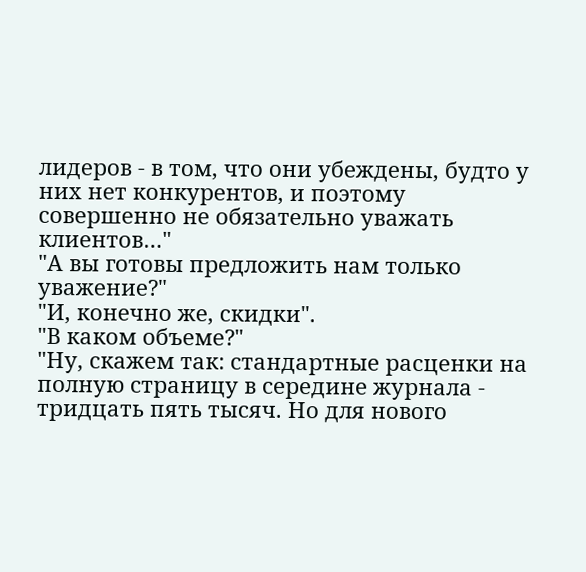лидеров - в том, что они убеждены, будто у них нет конкурентов, и поэтому совершенно не обязательно уважать клиентов…"
"А вы готовы предложить нам только уважение?"
"И, конечно же, скидки".
"В каком объеме?"
"Ну, скажем так: стандартные расценки на полную страницу в середине журнала - тридцать пять тысяч. Но для нового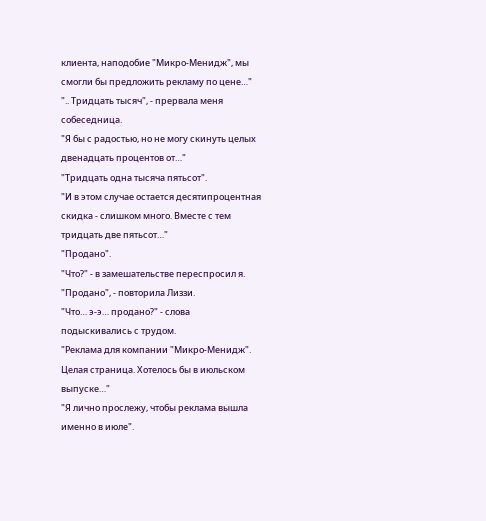клиента, наподобие "Микро-Менидж", мы смогли бы предложить рекламу по цене…"
".. Тридцать тысяч", - прервала меня собеседница.
"Я бы с радостью, но не могу скинуть целых двенадцать процентов от…"
"Тридцать одна тысяча пятьсот".
"И в этом случае остается десятипроцентная скидка - слишком много. Вместе с тем тридцать две пятьсот…"
"Продано".
"Что?" - в замешательстве переспросил я.
"Продано", - повторила Лиззи.
"Что… э-э… продано?" - слова подыскивались с трудом.
"Реклама для компании "Микро-Менидж". Целая страница. Хотелось бы в июльском выпуске…"
"Я лично прослежу, чтобы реклама вышла именно в июле".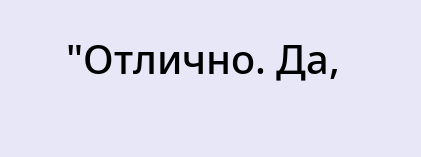"Отлично. Да,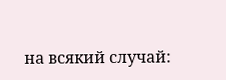на всякий случай: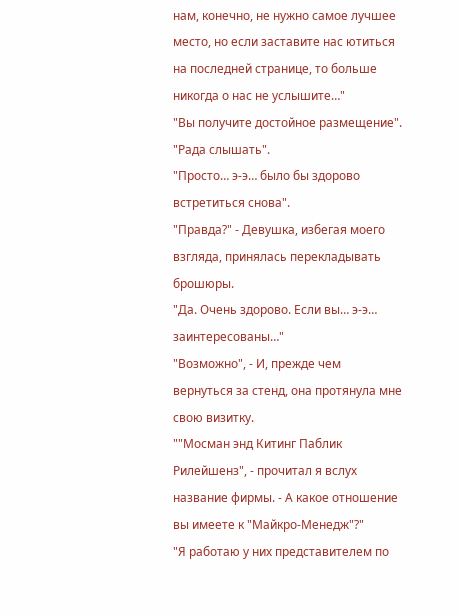нам, конечно, не нужно самое лучшее место, но если заставите нас ютиться на последней странице, то больше никогда о нас не услышите…"
"Вы получите достойное размещение".
"Рада слышать".
"Просто… э-э… было бы здорово встретиться снова".
"Правда?" - Девушка, избегая моего взгляда, принялась перекладывать брошюры.
"Да. Очень здорово. Если вы… э-э… заинтересованы…"
"Возможно", - И, прежде чем вернуться за стенд, она протянула мне свою визитку.
""Мосман энд Китинг Паблик Рилейшенз", - прочитал я вслух название фирмы. - А какое отношение вы имеете к "Майкро-Менедж"?"
"Я работаю у них представителем по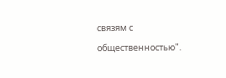связям с общественностью".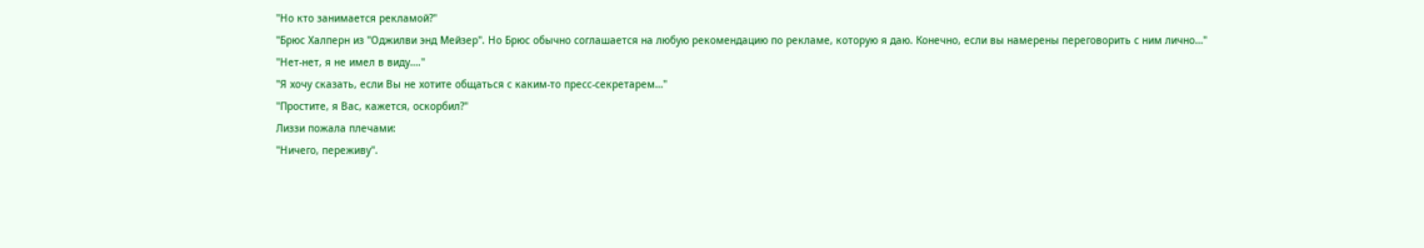"Но кто занимается рекламой?"
"Брюс Халперн из "Оджилви энд Мейзер". Но Брюс обычно соглашается на любую рекомендацию по рекламе, которую я даю. Конечно, если вы намерены переговорить с ним лично…"
"Нет-нет, я не имел в виду…."
"Я хочу сказать, если Вы не хотите общаться с каким-то пресс-секретарем…"
"Простите, я Вас, кажется, оскорбил?"
Лиззи пожала плечами:
"Ничего, переживу".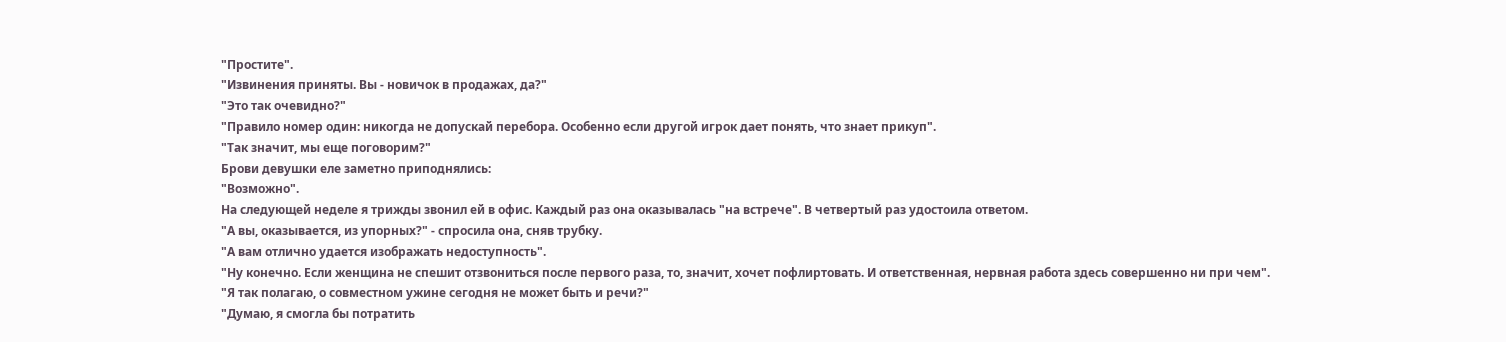"Простите".
"Извинения приняты. Вы - новичок в продажах, да?"
"Это так очевидно?"
"Правило номер один: никогда не допускай перебора. Особенно если другой игрок дает понять, что знает прикуп".
"Так значит, мы еще поговорим?"
Брови девушки еле заметно приподнялись:
"Возможно".
На следующей неделе я трижды звонил ей в офис. Каждый раз она оказывалась "на встрече". В четвертый раз удостоила ответом.
"А вы, оказывается, из упорных?" - спросила она, сняв трубку.
"А вам отлично удается изображать недоступность".
"Ну конечно. Если женщина не спешит отзвониться после первого раза, то, значит, хочет пофлиртовать. И ответственная, нервная работа здесь совершенно ни при чем".
"Я так полагаю, о совместном ужине сегодня не может быть и речи?"
"Думаю, я смогла бы потратить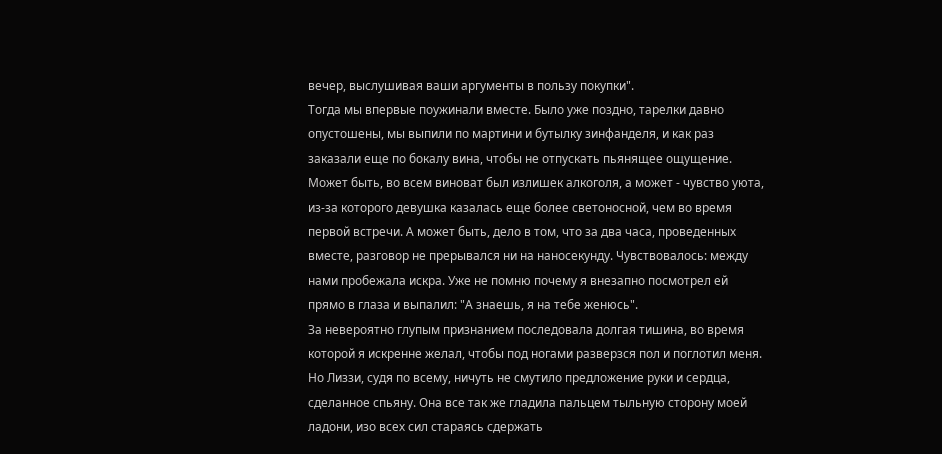вечер, выслушивая ваши аргументы в пользу покупки".
Тогда мы впервые поужинали вместе. Было уже поздно, тарелки давно опустошены, мы выпили по мартини и бутылку зинфанделя, и как раз заказали еще по бокалу вина, чтобы не отпускать пьянящее ощущение. Может быть, во всем виноват был излишек алкоголя, а может - чувство уюта, из-за которого девушка казалась еще более светоносной, чем во время первой встречи. А может быть, дело в том, что за два часа, проведенных вместе, разговор не прерывался ни на наносекунду. Чувствовалось: между нами пробежала искра. Уже не помню почему я внезапно посмотрел ей прямо в глаза и выпалил: "А знаешь, я на тебе женюсь".
За невероятно глупым признанием последовала долгая тишина, во время которой я искренне желал, чтобы под ногами разверзся пол и поглотил меня. Но Лиззи, судя по всему, ничуть не смутило предложение руки и сердца, сделанное спьяну. Она все так же гладила пальцем тыльную сторону моей ладони, изо всех сил стараясь сдержать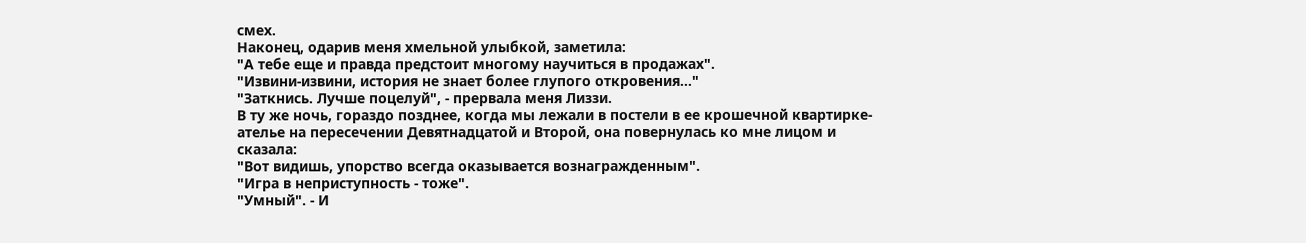смех.
Наконец, одарив меня хмельной улыбкой, заметила:
"А тебе еще и правда предстоит многому научиться в продажах".
"Извини-извини, история не знает более глупого откровения…"
"Заткнись. Лучше поцелуй", - прервала меня Лиззи.
В ту же ночь, гораздо позднее, когда мы лежали в постели в ее крошечной квартирке-ателье на пересечении Девятнадцатой и Второй, она повернулась ко мне лицом и сказала:
"Вот видишь, упорство всегда оказывается вознагражденным".
"Игра в неприступность - тоже".
"Умный". - И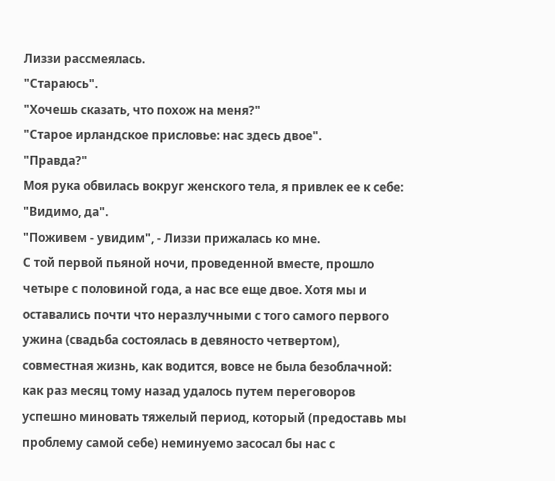Лиззи рассмеялась.
"Стараюсь".
"Хочешь сказать, что похож на меня?"
"Старое ирландское присловье: нас здесь двое".
"Правда?"
Моя рука обвилась вокруг женского тела, я привлек ее к себе:
"Видимо, да".
"Поживем - увидим", - Лиззи прижалась ко мне.
С той первой пьяной ночи, проведенной вместе, прошло четыре с половиной года, а нас все еще двое. Хотя мы и оставались почти что неразлучными с того самого первого ужина (свадьба состоялась в девяносто четвертом), совместная жизнь, как водится, вовсе не была безоблачной: как раз месяц тому назад удалось путем переговоров успешно миновать тяжелый период, который (предоставь мы проблему самой себе) неминуемо засосал бы нас с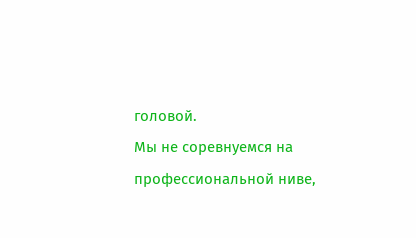головой.
Мы не соревнуемся на профессиональной ниве,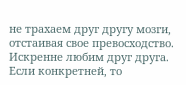не трахаем друг другу мозги, отстаивая свое превосходство. Искренне любим друг друга. Если конкретней, то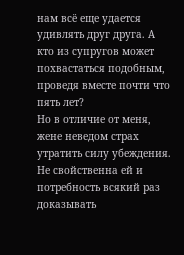нам всё еще удается удивлять друг друга. А кто из супругов может похвастаться подобным, проведя вместе почти что пять лет?
Но в отличие от меня, жене неведом страх утратить силу убеждения. Не свойственна ей и потребность всякий раз доказывать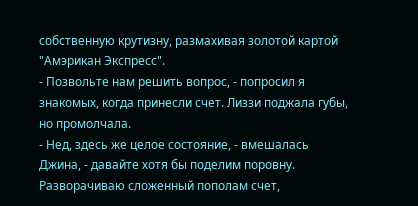собственную крутизну, размахивая золотой картой "Амэрикан Экспресс".
- Позвольте нам решить вопрос, - попросил я знакомых, когда принесли счет. Лиззи поджала губы, но промолчала.
- Нед, здесь же целое состояние, - вмешалась Джина, - давайте хотя бы поделим поровну.
Разворачиваю сложенный пополам счет,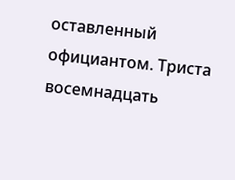оставленный официантом. Триста восемнадцать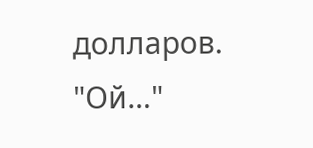долларов. "Ой…"